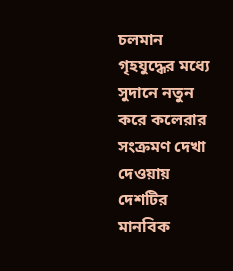চলমান গৃহযুদ্ধের মধ্যে সুদানে নতুন করে কলেরার সংক্রমণ দেখা দেওয়ায় দেশটির মানবিক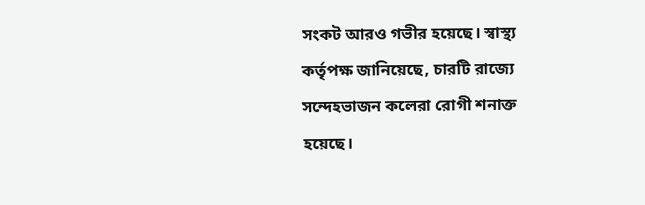সংকট আরও গভীর হয়েছে। স্বাস্থ্য কর্তৃপক্ষ জানিয়েছে, চারটি রাজ্যে সন্দেহভাজন কলেরা রোগী শনাক্ত হয়েছে।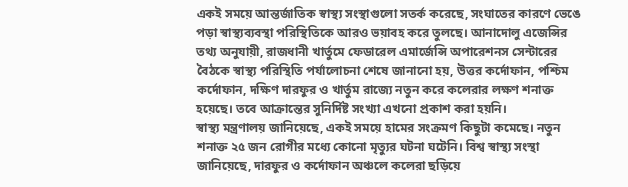একই সময়ে আন্তর্জাতিক স্বাস্থ্য সংস্থাগুলো সতর্ক করেছে, সংঘাতের কারণে ভেঙে পড়া স্বাস্থ্যব্যবস্থা পরিস্থিতিকে আরও ভয়াবহ করে তুলছে। আনাদোলু এজেন্সির তথ্য অনুযায়ী, রাজধানী খার্তুমে ফেডারেল এমার্জেন্সি অপারেশনস সেন্টারের বৈঠকে স্বাস্থ্য পরিস্থিতি পর্যালোচনা শেষে জানানো হয়, উত্তর কর্দোফান, পশ্চিম কর্দোফান, দক্ষিণ দারফুর ও খার্তুম রাজ্যে নতুন করে কলেরার লক্ষণ শনাক্ত হয়েছে। তবে আক্রান্তের সুনির্দিষ্ট সংখ্যা এখনো প্রকাশ করা হয়নি।
স্বাস্থ্য মন্ত্রণালয় জানিয়েছে, একই সময়ে হামের সংক্রমণ কিছুটা কমেছে। নতুন শনাক্ত ২৫ জন রোগীর মধ্যে কোনো মৃত্যুর ঘটনা ঘটেনি। বিশ্ব স্বাস্থ্য সংস্থা জানিয়েছে, দারফুর ও কর্দোফান অঞ্চলে কলেরা ছড়িয়ে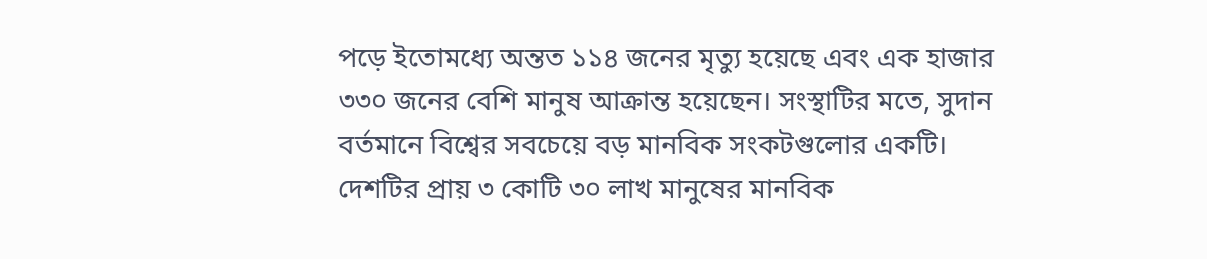পড়ে ইতোমধ্যে অন্তত ১১৪ জনের মৃত্যু হয়েছে এবং এক হাজার ৩৩০ জনের বেশি মানুষ আক্রান্ত হয়েছেন। সংস্থাটির মতে, সুদান বর্তমানে বিশ্বের সবচেয়ে বড় মানবিক সংকটগুলোর একটি। দেশটির প্রায় ৩ কোটি ৩০ লাখ মানুষের মানবিক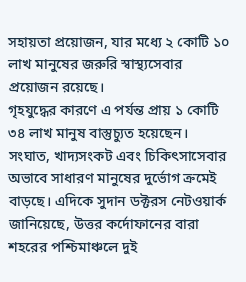সহায়তা প্রয়োজন, যার মধ্যে ২ কোটি ১০ লাখ মানুষের জরুরি স্বাস্থ্যসেবার প্রয়োজন রয়েছে।
গৃহযুদ্ধের কারণে এ পর্যন্ত প্রায় ১ কোটি ৩৪ লাখ মানুষ বাস্তুচ্যুত হয়েছেন। সংঘাত, খাদ্যসংকট এবং চিকিৎসাসেবার অভাবে সাধারণ মানুষের দুর্ভোগ ক্রমেই বাড়ছে। এদিকে সুদান ডক্টরস নেটওয়ার্ক জানিয়েছে, উত্তর কর্দোফানের বারা শহরের পশ্চিমাঞ্চলে দুই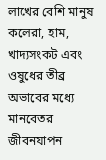লাখের বেশি মানুষ কলেরা, হাম, খাদ্যসংকট এবং ওষুধের তীব্র অভাবের মধ্যে মানবেতর জীবনযাপন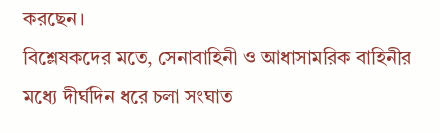করছেন।
বিশ্লেষকদের মতে, সেনাবাহিনী ও আধাসামরিক বাহিনীর মধ্যে দীর্ঘদিন ধরে চলা সংঘাত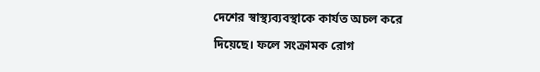দেশের স্বাস্থ্যব্যবস্থাকে কার্যত অচল করে দিয়েছে। ফলে সংক্রামক রোগ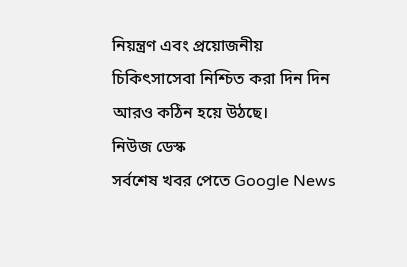নিয়ন্ত্রণ এবং প্রয়োজনীয় চিকিৎসাসেবা নিশ্চিত করা দিন দিন আরও কঠিন হয়ে উঠছে।
নিউজ ডেস্ক
সর্বশেষ খবর পেতে Google News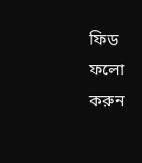ফিড ফলো করুন